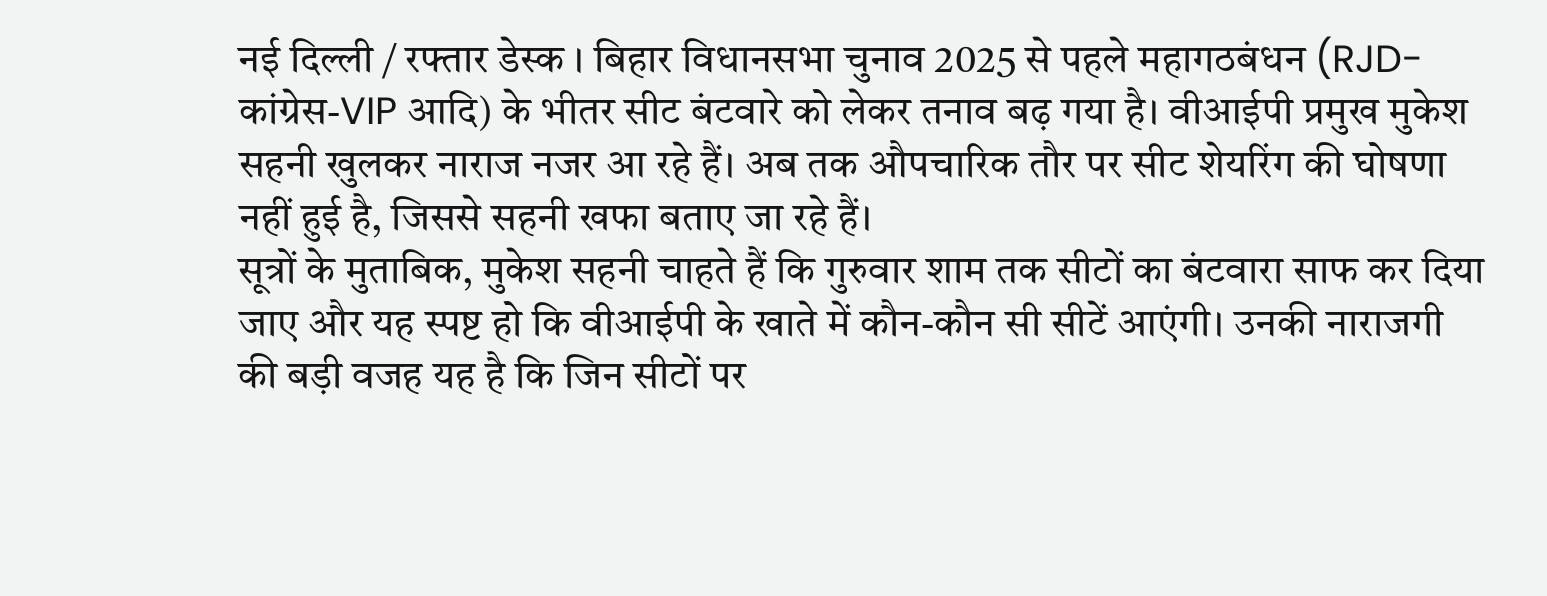नई दिल्ली / रफ्तार डेस्क । बिहार विधानसभा चुनाव 2025 से पहले महागठबंधन (RJD-कांग्रेस-VIP आदि) के भीतर सीट बंटवारे को लेकर तनाव बढ़ गया है। वीआईपी प्रमुख मुकेश सहनी खुलकर नाराज नजर आ रहे हैं। अब तक औपचारिक तौर पर सीट शेयरिंग की घोषणा नहीं हुई है, जिससे सहनी खफा बताए जा रहे हैं।
सूत्रों के मुताबिक, मुकेश सहनी चाहते हैं कि गुरुवार शाम तक सीटों का बंटवारा साफ कर दिया जाए और यह स्पष्ट हो कि वीआईपी के खाते में कौन-कौन सी सीटें आएंगी। उनकी नाराजगी की बड़ी वजह यह है कि जिन सीटों पर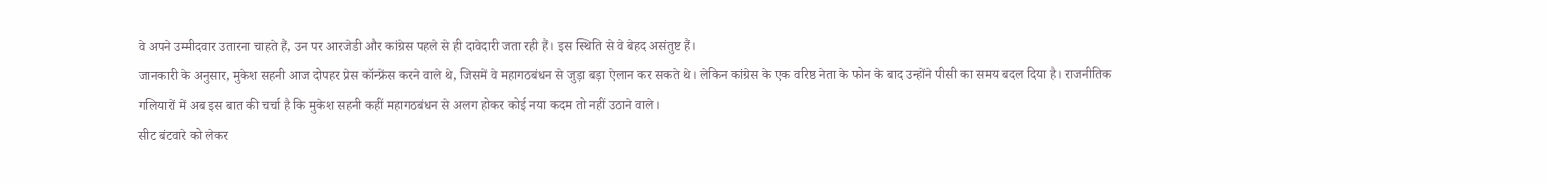वे अपने उम्मीदवार उतारना चाहते हैं, उन पर आरजेडी और कांग्रेस पहले से ही दावेदारी जता रही हैं। इस स्थिति से वे बेहद असंतुष्ट हैं।
जानकारी के अनुसार, मुकेश सहनी आज दोपहर प्रेस कॉन्फ्रेंस करने वाले थे, जिसमें वे महागठबंधन से जुड़ा बड़ा ऐलान कर सकते थे। लेकिन कांग्रेस के एक वरिष्ठ नेता के फोन के बाद उन्होंने पीसी का समय बदल दिया है। राजनीतिक गलियारों में अब इस बात की चर्चा है कि मुकेश सहनी कहीं महागठबंधन से अलग होकर कोई नया कदम तो नहीं उठाने वाले।
सीट बंटवारे को लेकर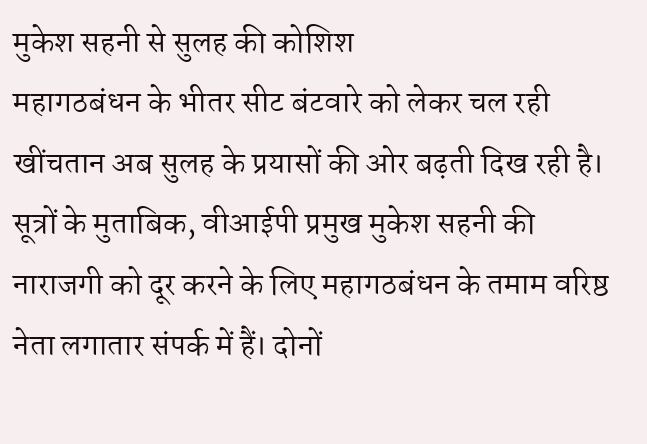मुकेश सहनी से सुलह की कोशिश
महागठबंधन के भीतर सीट बंटवारे को लेकर चल रही खींचतान अब सुलह के प्रयासों की ओर बढ़ती दिख रही है। सूत्रों के मुताबिक, वीआईपी प्रमुख मुकेश सहनी की नाराजगी को दूर करने के लिए महागठबंधन के तमाम वरिष्ठ नेता लगातार संपर्क में हैं। दोनों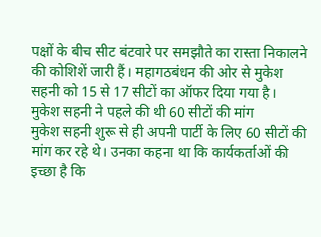पक्षों के बीच सीट बंटवारे पर समझौते का रास्ता निकालने की कोशिशें जारी हैं। महागठबंधन की ओर से मुकेश सहनी को 15 से 17 सीटों का ऑफर दिया गया है।
मुकेश सहनी ने पहले की थी 60 सीटों की मांग
मुकेश सहनी शुरू से ही अपनी पार्टी के लिए 60 सीटों की मांग कर रहे थे। उनका कहना था कि कार्यकर्ताओं की इच्छा है कि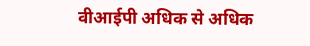वीआईपी अधिक से अधिक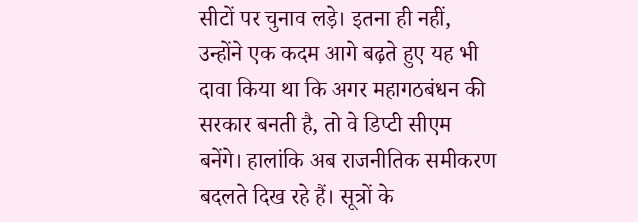सीटों पर चुनाव लड़े। इतना ही नहीं, उन्होंने एक कदम आगे बढ़ते हुए यह भी दावा किया था कि अगर महागठबंधन की सरकार बनती है, तो वे डिप्टी सीएम बनेंगे। हालांकि अब राजनीतिक समीकरण बदलते दिख रहे हैं। सूत्रों के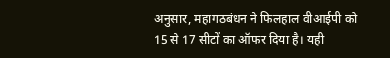अनुसार, महागठबंधन ने फिलहाल वीआईपी को 15 से 17 सीटों का ऑफर दिया है। यही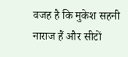वजह है कि मुकेश सहनी नाराज हैं और सीटों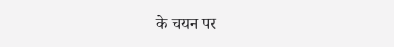के चयन पर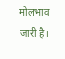मोलभाव जारी है।